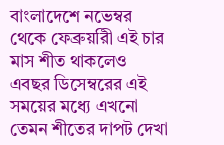বাংলাদেশে নভেম্বর থেকে ফেব্রুয়রিী এই চার মাস শীত থাকলেও এবছর ডিসেম্বরের এই সময়ের মধ্যে এখনো তেমন শীতের দাপট দেখা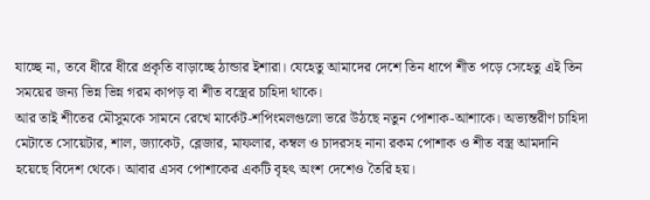যাচ্ছে না, তবে ধীরে ধীরে প্রকৃতি বাড়াচ্ছে ঠান্ডার ইশারা। যেহেতু আমাদের দেশে তিন ধাপে শীত পড়ে সেহেতু এই তিন সময়ের জন্য ভিন্ন ভিন্ন গরম কাপড় বা শীত বস্ত্রের চাহিদা থাকে।
আর তাই শীতের মৌসুমকে সামনে রেখে মার্কেট-শপিংমলগুলো ভরে উঠছে নতুন পোশাক-আশাকে। অভ্যন্তরীণ চাহিদা মেটাতে সোয়েটার, শাল, জ্যাকেট, ব্লেজার, মাফলার, কম্বল ও চাদরসহ নানা রকম পোশাক ও শীত বস্ত্র আমদানি হয়েছে বিদেশ থেকে। আবার এসব পোশাকের একটি বৃহৎ অংশ দেশেও তৈরি হয়।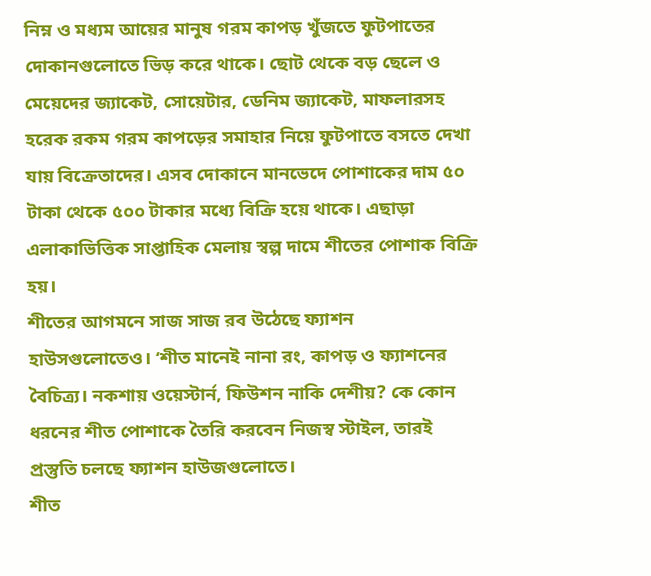নিম্ন ও মধ্যম আয়ের মানুষ গরম কাপড় খুঁজতে ফুটপাতের দোকানগুলোতে ভিড় করে থাকে। ছোট থেকে বড় ছেলে ও মেয়েদের জ্যাকেট, সোয়েটার, ডেনিম জ্যাকেট, মাফলারসহ হরেক রকম গরম কাপড়ের সমাহার নিয়ে ফুটপাতে বসতে দেখা যায় বিক্রেতাদের। এসব দোকানে মানভেদে পোশাকের দাম ৫০ টাকা থেকে ৫০০ টাকার মধ্যে বিক্রি হয়ে থাকে। এছাড়া এলাকাভিত্তিক সাপ্তাহিক মেলায় স্বল্প দামে শীতের পোশাক বিক্রি হয়।
শীতের আগমনে সাজ সাজ রব উঠেছে ফ্যাশন হাউসগুলোতেও। ‘শীত মানেই নানা রং, কাপড় ও ফ্যাশনের বৈচিত্র্য। নকশায় ওয়েস্টার্ন, ফিউশন নাকি দেশীয়? কে কোন ধরনের শীত পোশাকে তৈরি করবেন নিজস্ব স্টাইল, তারই প্রস্তুতি চলছে ফ্যাশন হাউজগুলোতে।
শীত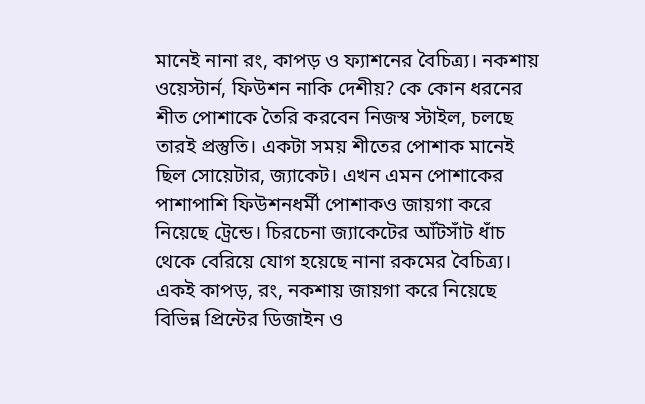মানেই নানা রং, কাপড় ও ফ্যাশনের বৈচিত্র্য। নকশায় ওয়েস্টার্ন, ফিউশন নাকি দেশীয়? কে কোন ধরনের শীত পোশাকে তৈরি করবেন নিজস্ব স্টাইল, চলছে তারই প্রস্তুতি। একটা সময় শীতের পোশাক মানেই ছিল সোয়েটার, জ্যাকেট। এখন এমন পোশাকের পাশাপাশি ফিউশনধর্মী পোশাকও জায়গা করে নিয়েছে ট্রেন্ডে। চিরচেনা জ্যাকেটের আঁটসাঁট ধাঁচ থেকে বেরিয়ে যোগ হয়েছে নানা রকমের বৈচিত্র্য। একই কাপড়, রং, নকশায় জায়গা করে নিয়েছে বিভিন্ন প্রিন্টের ডিজাইন ও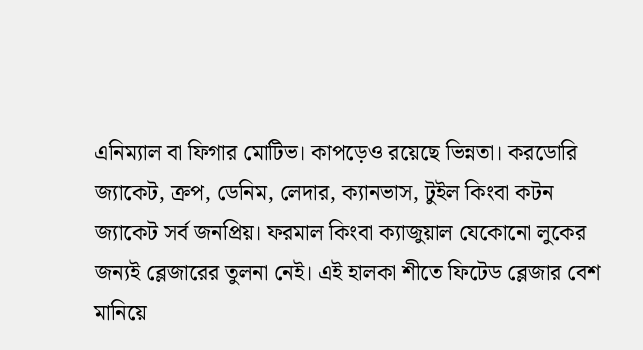এনিম্যাল বা ফিগার মোটিভ। কাপড়েও রয়েছে ভিন্নতা। করডোরি জ্যাকেট, ক্রপ, ডেনিম, লেদার, ক্যানভাস, টুইল কিংবা কটন জ্যাকেট সর্ব জনপ্রিয়। ফরমাল কিংবা ক্যাজুয়াল যেকোনো লুকের জন্যই ব্লেজারের তুলনা নেই। এই হালকা শীতে ফিটেড ব্লেজার বেশ মানিয়ে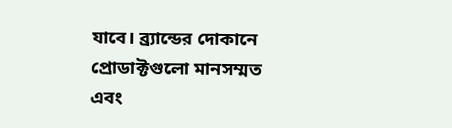যাবে। ব্র্যান্ডের দোকানে প্রোডাক্টগুলো মানসম্মত এবং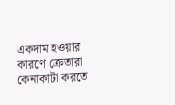একদাম হওয়ার কারণে ক্রেতারা কেনাকাটা করতে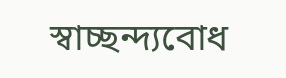স্বাচ্ছন্দ্যবোধ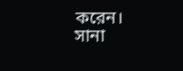করেন।
সানা